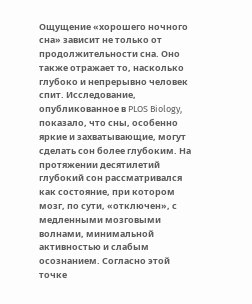Ощущение «хорошего ночного сна» зависит не только от продолжительности сна. Оно также отражает то, насколько глубоко и непрерывно человек спит. Исследование, опубликованное в PLOS Biology, показало, что сны, особенно яркие и захватывающие, могут сделать сон более глубоким. На протяжении десятилетий глубокий сон рассматривался как состояние, при котором мозг, по сути, «отключен», с медленными мозговыми волнами, минимальной активностью и слабым осознанием. Согласно этой точке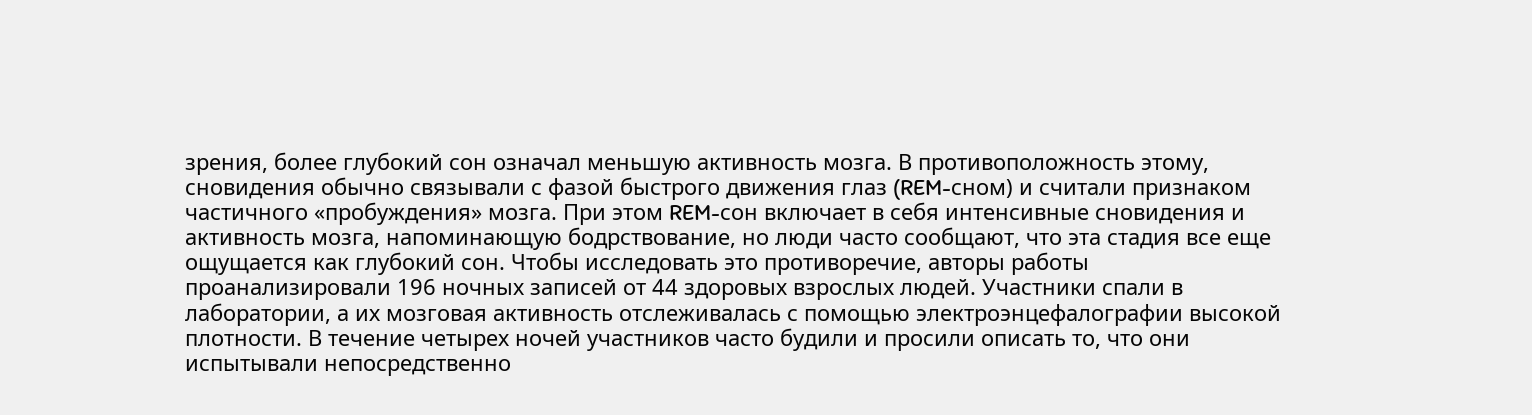зрения, более глубокий сон означал меньшую активность мозга. В противоположность этому, сновидения обычно связывали с фазой быстрого движения глаз (REM-сном) и считали признаком частичного «пробуждения» мозга. При этом REM-сон включает в себя интенсивные сновидения и активность мозга, напоминающую бодрствование, но люди часто сообщают, что эта стадия все еще ощущается как глубокий сон. Чтобы исследовать это противоречие, авторы работы проанализировали 196 ночных записей от 44 здоровых взрослых людей. Участники спали в лаборатории, а их мозговая активность отслеживалась с помощью электроэнцефалографии высокой плотности. В течение четырех ночей участников часто будили и просили описать то, что они испытывали непосредственно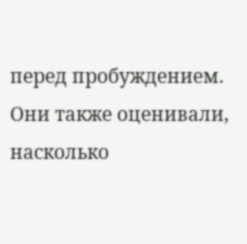перед пробуждением. Они также оценивали, насколько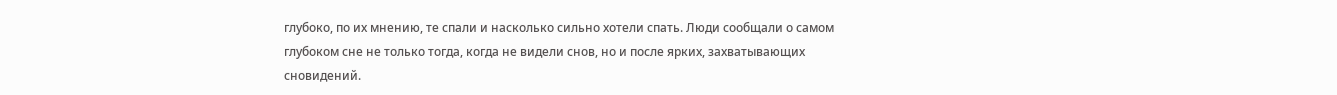глубоко, по их мнению, те спали и насколько сильно хотели спать. Люди сообщали о самом глубоком сне не только тогда, когда не видели снов, но и после ярких, захватывающих сновидений.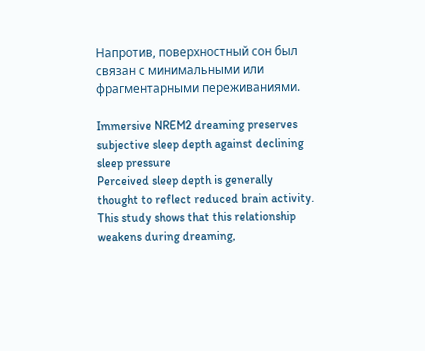Напротив, поверхностный сон был связан с минимальными или фрагментарными переживаниями.

Immersive NREM2 dreaming preserves subjective sleep depth against declining sleep pressure
Perceived sleep depth is generally thought to reflect reduced brain activity. This study shows that this relationship weakens during dreaming,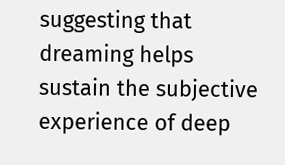suggesting that dreaming helps sustain the subjective experience of deep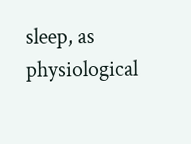sleep, as physiological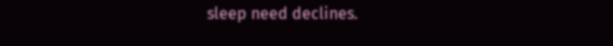sleep need declines.